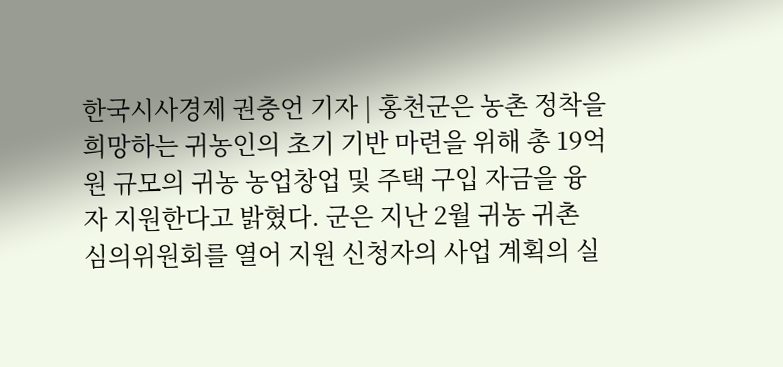한국시사경제 권충언 기자 | 홍천군은 농촌 정착을 희망하는 귀농인의 초기 기반 마련을 위해 총 19억 원 규모의 귀농 농업창업 및 주택 구입 자금을 융자 지원한다고 밝혔다. 군은 지난 2월 귀농 귀촌 심의위원회를 열어 지원 신청자의 사업 계획의 실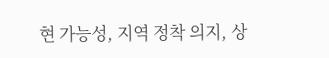현 가능성, 지역 정착 의지, 상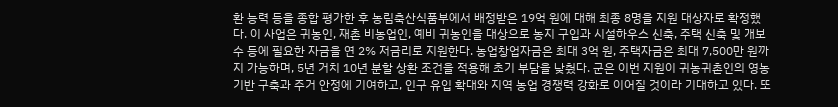환 능력 등을 종합 평가한 후 농림축산식품부에서 배정받은 19억 원에 대해 최종 8명을 지원 대상자로 확정했다. 이 사업은 귀농인, 재촌 비농업인, 예비 귀농인을 대상으로 농지 구입과 시설하우스 신축, 주택 신축 및 개보수 등에 필요한 자금을 연 2% 저금리로 지원한다. 농업창업자금은 최대 3억 원, 주택자금은 최대 7,500만 원까지 가능하며, 5년 거치 10년 분할 상환 조건을 적용해 초기 부담을 낮췄다. 군은 이번 지원이 귀농귀촌인의 영농 기반 구축과 주거 안정에 기여하고, 인구 유입 확대와 지역 농업 경쟁력 강화로 이어질 것이라 기대하고 있다. 또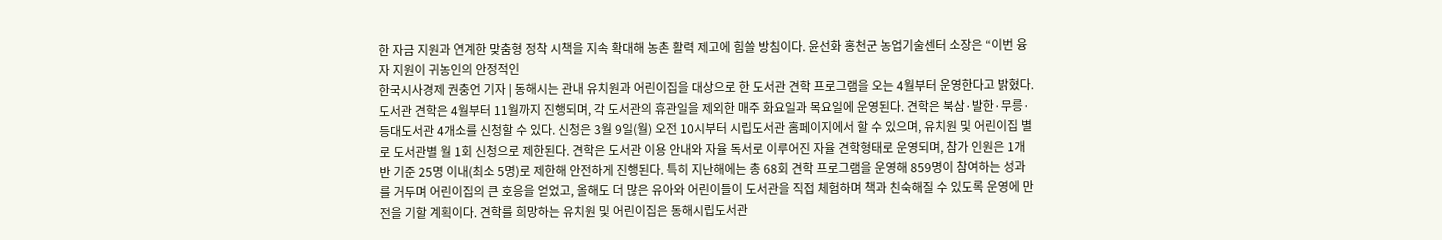한 자금 지원과 연계한 맞춤형 정착 시책을 지속 확대해 농촌 활력 제고에 힘쓸 방침이다. 윤선화 홍천군 농업기술센터 소장은 “이번 융자 지원이 귀농인의 안정적인
한국시사경제 권충언 기자 | 동해시는 관내 유치원과 어린이집을 대상으로 한 도서관 견학 프로그램을 오는 4월부터 운영한다고 밝혔다. 도서관 견학은 4월부터 11월까지 진행되며, 각 도서관의 휴관일을 제외한 매주 화요일과 목요일에 운영된다. 견학은 북삼·발한·무릉·등대도서관 4개소를 신청할 수 있다. 신청은 3월 9일(월) 오전 10시부터 시립도서관 홈페이지에서 할 수 있으며, 유치원 및 어린이집 별로 도서관별 월 1회 신청으로 제한된다. 견학은 도서관 이용 안내와 자율 독서로 이루어진 자율 견학형태로 운영되며, 참가 인원은 1개 반 기준 25명 이내(최소 5명)로 제한해 안전하게 진행된다. 특히 지난해에는 총 68회 견학 프로그램을 운영해 859명이 참여하는 성과를 거두며 어린이집의 큰 호응을 얻었고, 올해도 더 많은 유아와 어린이들이 도서관을 직접 체험하며 책과 친숙해질 수 있도록 운영에 만전을 기할 계획이다. 견학를 희망하는 유치원 및 어린이집은 동해시립도서관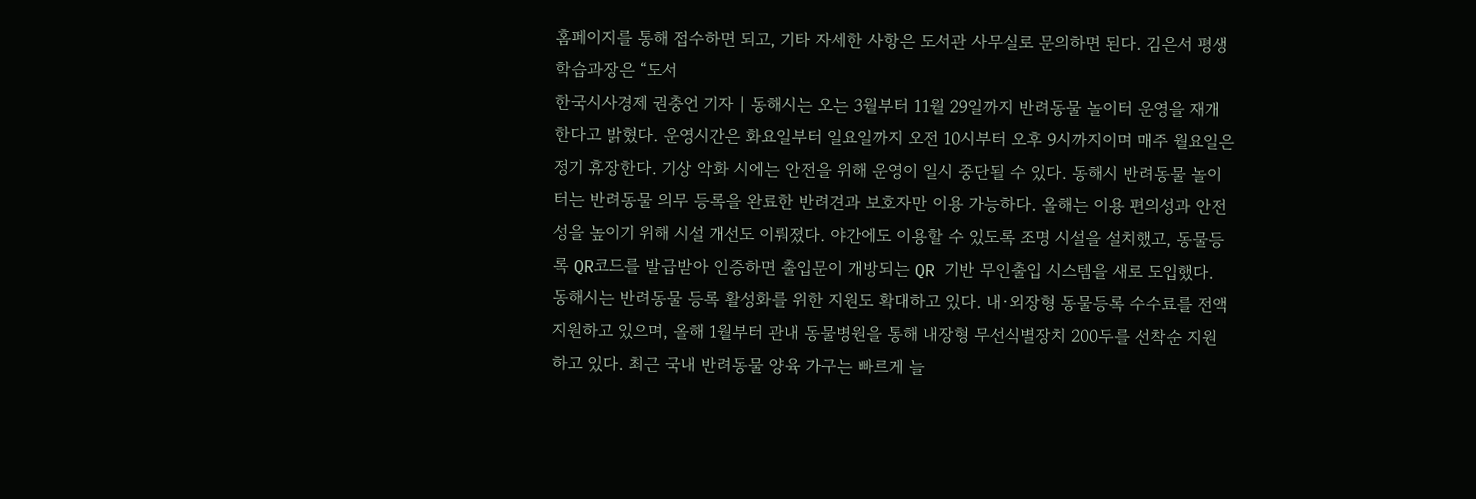홈페이지를 통해 접수하면 되고, 기타 자세한 사항은 도서관 사무실로 문의하면 된다. 김은서 평생학습과장은 “도서
한국시사경제 권충언 기자 | 동해시는 오는 3월부터 11월 29일까지 반려동물 놀이터 운영을 재개한다고 밝혔다. 운영시간은 화요일부터 일요일까지 오전 10시부터 오후 9시까지이며 매주 월요일은 정기 휴장한다. 기상 악화 시에는 안전을 위해 운영이 일시 중단될 수 있다. 동해시 반려동물 놀이터는 반려동물 의무 등록을 완료한 반려견과 보호자만 이용 가능하다. 올해는 이용 편의성과 안전성을 높이기 위해 시설 개선도 이뤄졌다. 야간에도 이용할 수 있도록 조명 시설을 설치했고, 동물등록 QR코드를 발급받아 인증하면 출입문이 개방되는 QR 기반 무인출입 시스템을 새로 도입했다. 동해시는 반려동물 등록 활성화를 위한 지원도 확대하고 있다. 내·외장형 동물등록 수수료를 전액 지원하고 있으며, 올해 1월부터 관내 동물병원을 통해 내장형 무선식별장치 200두를 선착순 지원하고 있다. 최근 국내 반려동물 양육 가구는 빠르게 늘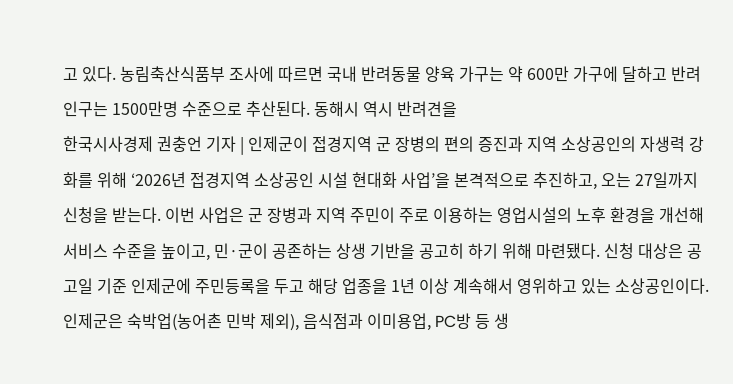고 있다. 농림축산식품부 조사에 따르면 국내 반려동물 양육 가구는 약 600만 가구에 달하고 반려 인구는 1500만명 수준으로 추산된다. 동해시 역시 반려견을
한국시사경제 권충언 기자 | 인제군이 접경지역 군 장병의 편의 증진과 지역 소상공인의 자생력 강화를 위해 ‘2026년 접경지역 소상공인 시설 현대화 사업’을 본격적으로 추진하고, 오는 27일까지 신청을 받는다. 이번 사업은 군 장병과 지역 주민이 주로 이용하는 영업시설의 노후 환경을 개선해 서비스 수준을 높이고, 민·군이 공존하는 상생 기반을 공고히 하기 위해 마련됐다. 신청 대상은 공고일 기준 인제군에 주민등록을 두고 해당 업종을 1년 이상 계속해서 영위하고 있는 소상공인이다. 인제군은 숙박업(농어촌 민박 제외), 음식점과 이미용업, PC방 등 생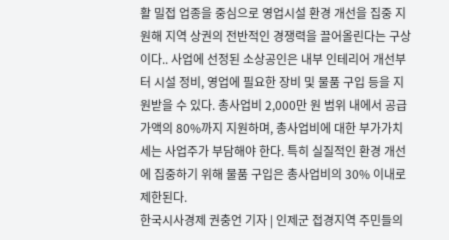활 밀접 업종을 중심으로 영업시설 환경 개선을 집중 지원해 지역 상권의 전반적인 경쟁력을 끌어올린다는 구상이다.. 사업에 선정된 소상공인은 내부 인테리어 개선부터 시설 정비, 영업에 필요한 장비 및 물품 구입 등을 지원받을 수 있다. 총사업비 2,000만 원 범위 내에서 공급가액의 80%까지 지원하며, 총사업비에 대한 부가가치세는 사업주가 부담해야 한다. 특히 실질적인 환경 개선에 집중하기 위해 물품 구입은 총사업비의 30% 이내로 제한된다.
한국시사경제 권충언 기자 | 인제군 접경지역 주민들의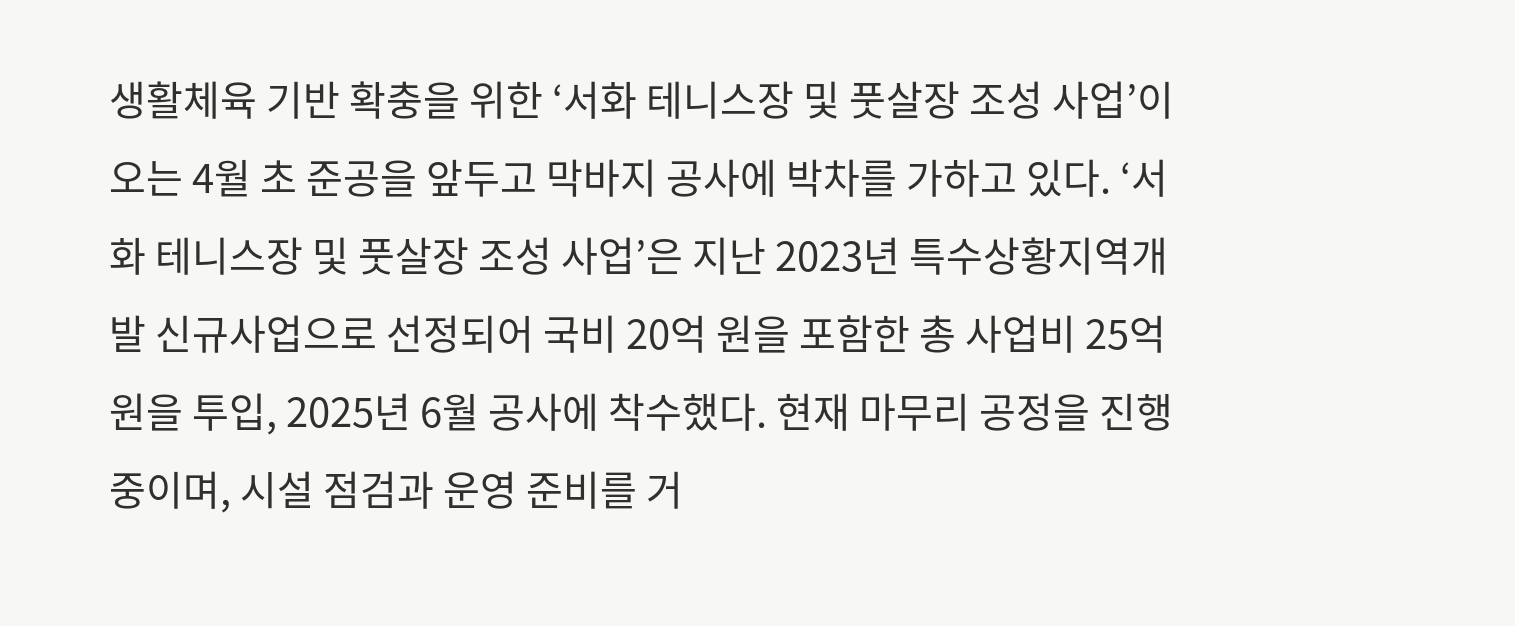생활체육 기반 확충을 위한 ‘서화 테니스장 및 풋살장 조성 사업’이 오는 4월 초 준공을 앞두고 막바지 공사에 박차를 가하고 있다. ‘서화 테니스장 및 풋살장 조성 사업’은 지난 2023년 특수상황지역개발 신규사업으로 선정되어 국비 20억 원을 포함한 총 사업비 25억 원을 투입, 2025년 6월 공사에 착수했다. 현재 마무리 공정을 진행 중이며, 시설 점검과 운영 준비를 거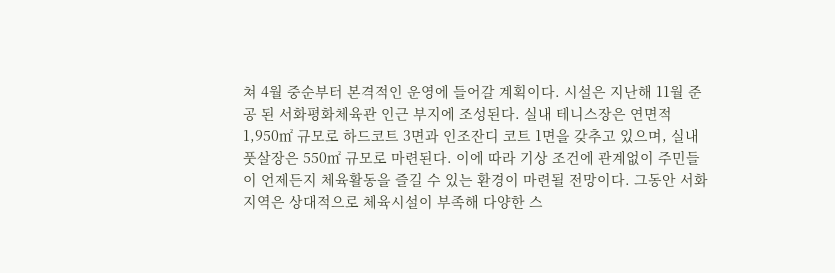쳐 4월 중순부터 본격적인 운영에 들어갈 계획이다. 시설은 지난해 11월 준공 된 서화평화체육관 인근 부지에 조성된다. 실내 테니스장은 연면적 1,950㎡ 규모로 하드코트 3면과 인조잔디 코트 1면을 갖추고 있으며, 실내 풋살장은 550㎡ 규모로 마련된다. 이에 따라 기상 조건에 관계없이 주민들이 언제든지 체육활동을 즐길 수 있는 환경이 마련될 전망이다. 그동안 서화 지역은 상대적으로 체육시설이 부족해 다양한 스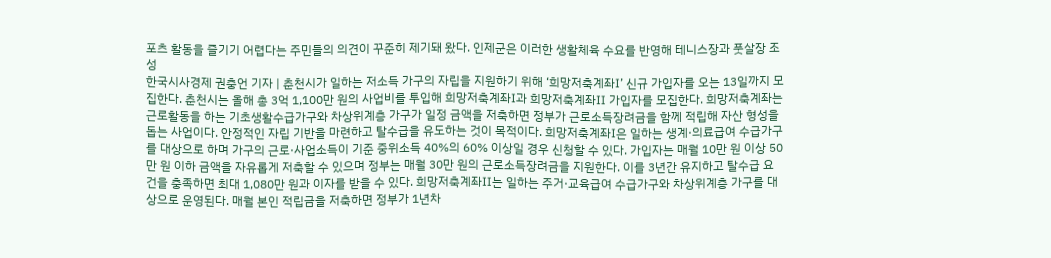포츠 활동을 즐기기 어렵다는 주민들의 의견이 꾸준히 제기돼 왔다. 인제군은 이러한 생활체육 수요를 반영해 테니스장과 풋살장 조성
한국시사경제 권충언 기자 | 춘천시가 일하는 저소득 가구의 자립을 지원하기 위해 ‘희망저축계좌Ⅰ’ 신규 가입자를 오는 13일까지 모집한다. 춘천시는 올해 총 3억 1,100만 원의 사업비를 투입해 희망저축계좌Ⅰ과 희망저축계좌Ⅱ 가입자를 모집한다. 희망저축계좌는 근로활동을 하는 기초생활수급가구와 차상위계층 가구가 일정 금액을 저축하면 정부가 근로소득장려금을 함께 적립해 자산 형성을 돕는 사업이다. 안정적인 자립 기반을 마련하고 탈수급을 유도하는 것이 목적이다. 희망저축계좌Ⅰ은 일하는 생계·의료급여 수급가구를 대상으로 하며 가구의 근로·사업소득이 기준 중위소득 40%의 60% 이상일 경우 신청할 수 있다. 가입자는 매월 10만 원 이상 50만 원 이하 금액을 자유롭게 저축할 수 있으며 정부는 매월 30만 원의 근로소득장려금을 지원한다. 이를 3년간 유지하고 탈수급 요건을 충족하면 최대 1,080만 원과 이자를 받을 수 있다. 희망저축계좌Ⅱ는 일하는 주거·교육급여 수급가구와 차상위계층 가구를 대상으로 운영된다. 매월 본인 적립금을 저축하면 정부가 1년차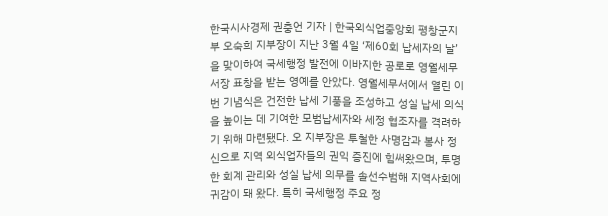한국시사경제 권충언 기자 | 한국외식업중앙회 평창군지부 오숙희 지부장이 지난 3월 4일 ‘제60회 납세자의 날’을 맞이하여 국세행정 발전에 이바지한 공로로 영월세무서장 표창을 받는 영예를 안았다. 영월세무서에서 열린 이번 기념식은 건전한 납세 기풍을 조성하고 성실 납세 의식을 높이는 데 기여한 모범납세자와 세정 협조자를 격려하기 위해 마련됐다. 오 지부장은 투철한 사명감과 봉사 정신으로 지역 외식업자들의 권익 증진에 힘써왔으며, 투명한 회계 관리와 성실 납세 의무를 솔선수범해 지역사회에 귀감이 돼 왔다. 특히 국세행정 주요 정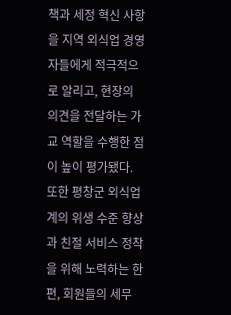책과 세정 혁신 사항을 지역 외식업 경영자들에게 적극적으로 알리고, 현장의 의견을 전달하는 가교 역할을 수행한 점이 높이 평가됐다. 또한 평창군 외식업계의 위생 수준 향상과 친절 서비스 정착을 위해 노력하는 한편, 회원들의 세무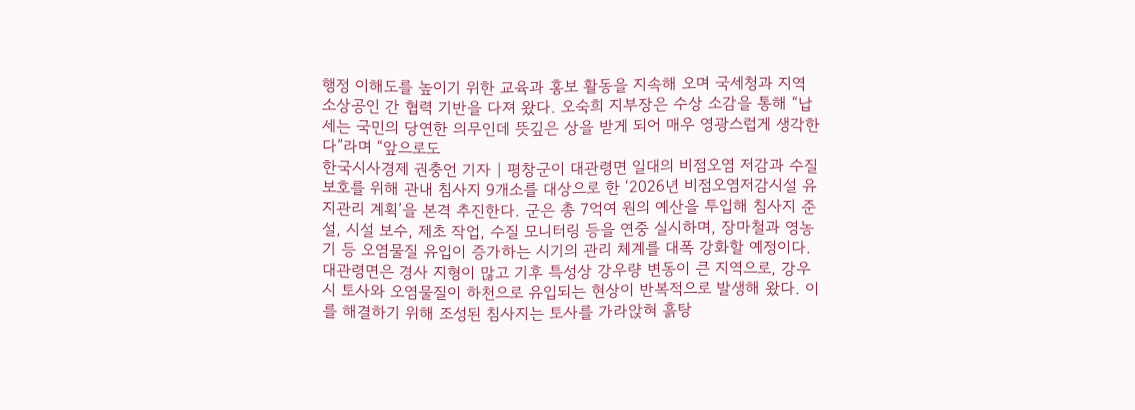행정 이해도를 높이기 위한 교육과 홍보 활동을 지속해 오며 국세청과 지역 소상공인 간 협력 기반을 다져 왔다. 오숙희 지부장은 수상 소감을 통해 “납세는 국민의 당연한 의무인데 뜻깊은 상을 받게 되어 매우 영광스럽게 생각한다”라며 “앞으로도
한국시사경제 권충언 기자 | 평창군이 대관령면 일대의 비점오염 저감과 수질 보호를 위해 관내 침사지 9개소를 대상으로 한 ‘2026년 비점오염저감시설 유지관리 계획’을 본격 추진한다. 군은 총 7억여 원의 예산을 투입해 침사지 준설, 시설 보수, 제초 작업, 수질 모니터링 등을 연중 실시하며, 장마철과 영농기 등 오염물질 유입이 증가하는 시기의 관리 체계를 대폭 강화할 예정이다. 대관령면은 경사 지형이 많고 기후 특성상 강우량 변동이 큰 지역으로, 강우 시 토사와 오염물질이 하천으로 유입되는 현상이 반복적으로 발생해 왔다. 이를 해결하기 위해 조성된 침사지는 토사를 가라앉혀 흙탕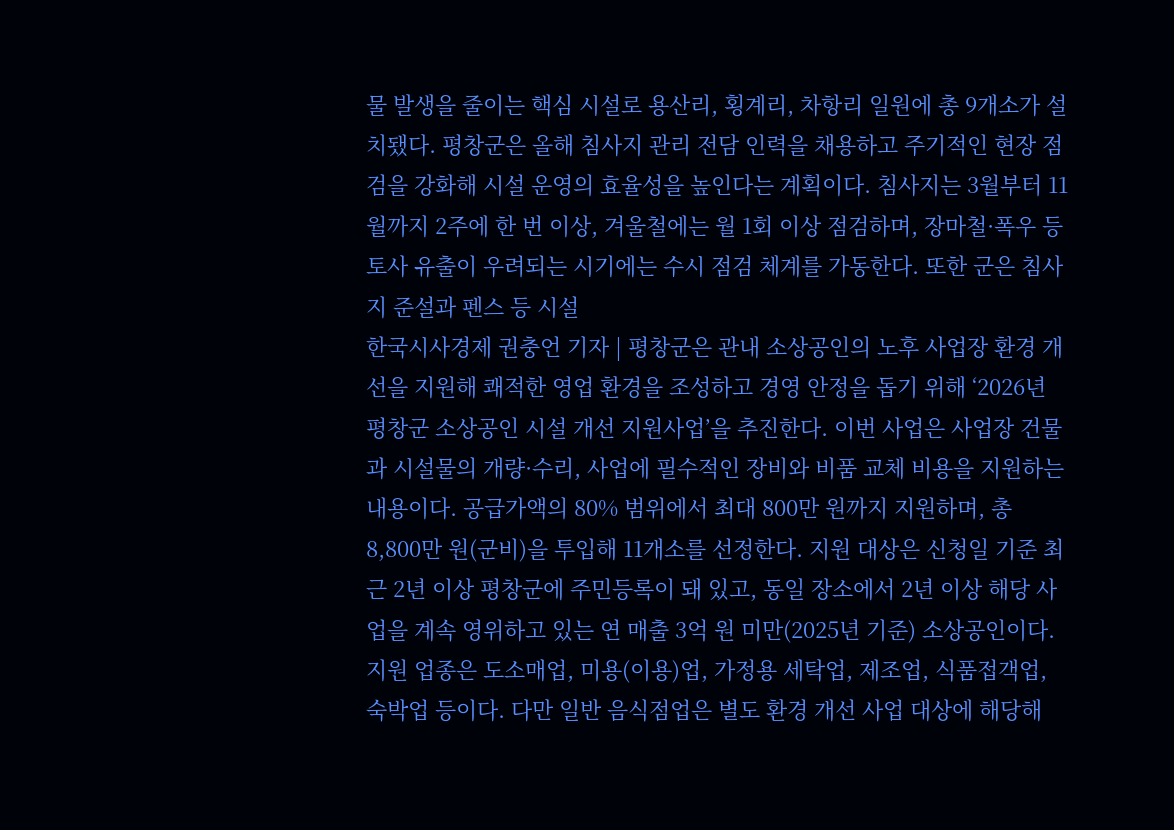물 발생을 줄이는 핵심 시설로 용산리, 횡계리, 차항리 일원에 총 9개소가 설치됐다. 평창군은 올해 침사지 관리 전담 인력을 채용하고 주기적인 현장 점검을 강화해 시설 운영의 효율성을 높인다는 계획이다. 침사지는 3월부터 11월까지 2주에 한 번 이상, 겨울철에는 월 1회 이상 점검하며, 장마철·폭우 등 토사 유출이 우려되는 시기에는 수시 점검 체계를 가동한다. 또한 군은 침사지 준설과 펜스 등 시설
한국시사경제 권충언 기자 | 평창군은 관내 소상공인의 노후 사업장 환경 개선을 지원해 쾌적한 영업 환경을 조성하고 경영 안정을 돕기 위해 ‘2026년 평창군 소상공인 시설 개선 지원사업’을 추진한다. 이번 사업은 사업장 건물과 시설물의 개량·수리, 사업에 필수적인 장비와 비품 교체 비용을 지원하는 내용이다. 공급가액의 80% 범위에서 최대 800만 원까지 지원하며, 총 8,800만 원(군비)을 투입해 11개소를 선정한다. 지원 대상은 신청일 기준 최근 2년 이상 평창군에 주민등록이 돼 있고, 동일 장소에서 2년 이상 해당 사업을 계속 영위하고 있는 연 매출 3억 원 미만(2025년 기준) 소상공인이다. 지원 업종은 도소매업, 미용(이용)업, 가정용 세탁업, 제조업, 식품접객업, 숙박업 등이다. 다만 일반 음식점업은 별도 환경 개선 사업 대상에 해당해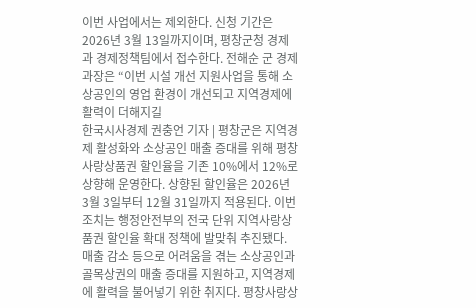이번 사업에서는 제외한다. 신청 기간은 2026년 3월 13일까지이며, 평창군청 경제과 경제정책팀에서 접수한다. 전해순 군 경제과장은 “이번 시설 개선 지원사업을 통해 소상공인의 영업 환경이 개선되고 지역경제에 활력이 더해지길
한국시사경제 권충언 기자 | 평창군은 지역경제 활성화와 소상공인 매출 증대를 위해 평창사랑상품권 할인율을 기존 10%에서 12%로 상향해 운영한다. 상향된 할인율은 2026년 3월 3일부터 12월 31일까지 적용된다. 이번 조치는 행정안전부의 전국 단위 지역사랑상품권 할인율 확대 정책에 발맞춰 추진됐다. 매출 감소 등으로 어려움을 겪는 소상공인과 골목상권의 매출 증대를 지원하고, 지역경제에 활력을 불어넣기 위한 취지다. 평창사랑상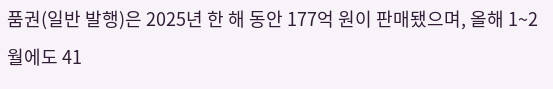품권(일반 발행)은 2025년 한 해 동안 177억 원이 판매됐으며, 올해 1~2월에도 41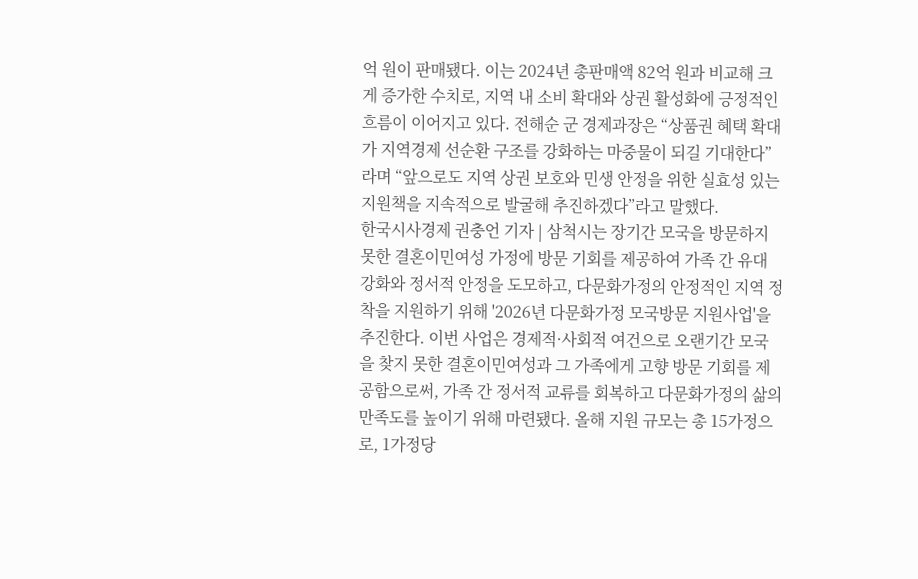억 원이 판매됐다. 이는 2024년 총판매액 82억 원과 비교해 크게 증가한 수치로, 지역 내 소비 확대와 상권 활성화에 긍정적인 흐름이 이어지고 있다. 전해순 군 경제과장은 “상품권 혜택 확대가 지역경제 선순환 구조를 강화하는 마중물이 되길 기대한다”라며 “앞으로도 지역 상권 보호와 민생 안정을 위한 실효성 있는 지원책을 지속적으로 발굴해 추진하겠다”라고 말했다.
한국시사경제 권충언 기자 | 삼척시는 장기간 모국을 방문하지 못한 결혼이민여성 가정에 방문 기회를 제공하여 가족 간 유대 강화와 정서적 안정을 도모하고, 다문화가정의 안정적인 지역 정착을 지원하기 위해 '2026년 다문화가정 모국방문 지원사업'을 추진한다. 이번 사업은 경제적·사회적 여건으로 오랜기간 모국을 찾지 못한 결혼이민여성과 그 가족에게 고향 방문 기회를 제공함으로써, 가족 간 정서적 교류를 회복하고 다문화가정의 삶의 만족도를 높이기 위해 마련됐다. 올해 지원 규모는 총 15가정으로, 1가정당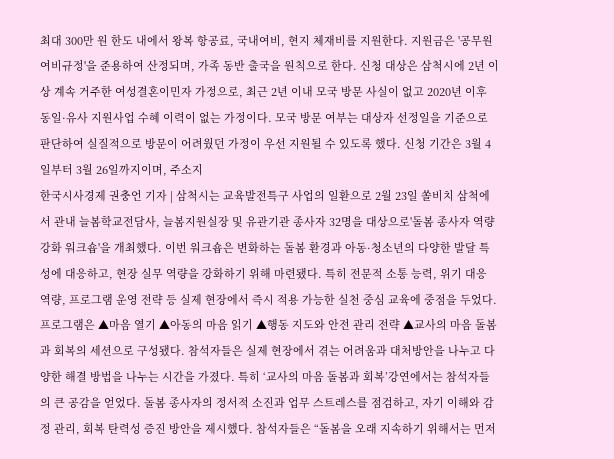최대 300만 원 한도 내에서 왕복 항공료, 국내여비, 현지 체재비를 지원한다. 지원금은 '공무원여비규정'을 준용하여 산정되며, 가족 동반 출국을 원칙으로 한다. 신청 대상은 삼척시에 2년 이상 계속 거주한 여성결혼이민자 가정으로, 최근 2년 이내 모국 방문 사실이 없고 2020년 이후 동일·유사 지원사업 수혜 이력이 없는 가정이다. 모국 방문 여부는 대상자 선정일을 기준으로 판단하여 실질적으로 방문이 어려웠던 가정이 우선 지원될 수 있도록 했다. 신청 기간은 3월 4일부터 3월 26일까지이며, 주소지
한국시사경제 권충언 기자 | 삼척시는 교육발전특구 사업의 일환으로 2월 23일 쏠비치 삼척에서 관내 늘봄학교전담사, 늘봄지원실장 및 유관기관 종사자 32명을 대상으로'돌봄 종사자 역량 강화 워크숍'을 개최했다. 이번 워크숍은 변화하는 돌봄 환경과 아동·청소년의 다양한 발달 특성에 대응하고, 현장 실무 역량을 강화하기 위해 마련됐다. 특히 전문적 소통 능력, 위기 대응 역량, 프로그램 운영 전략 등 실제 현장에서 즉시 적용 가능한 실천 중심 교육에 중점을 두었다. 프로그램은 ▲마음 열기 ▲아동의 마음 읽기 ▲행동 지도와 안전 관리 전략 ▲교사의 마음 돌봄과 회복의 세션으로 구성됐다. 참석자들은 실제 현장에서 겪는 어려움과 대처방안을 나누고 다양한 해결 방법을 나누는 시간을 가졌다. 특히 ‘교사의 마음 돌봄과 회복’강연에서는 참석자들의 큰 공감을 얻었다. 돌봄 종사자의 정서적 소진과 업무 스트레스를 점검하고, 자기 이해와 감정 관리, 회복 탄력성 증진 방안을 제시했다. 참석자들은 “돌봄을 오래 지속하기 위해서는 먼저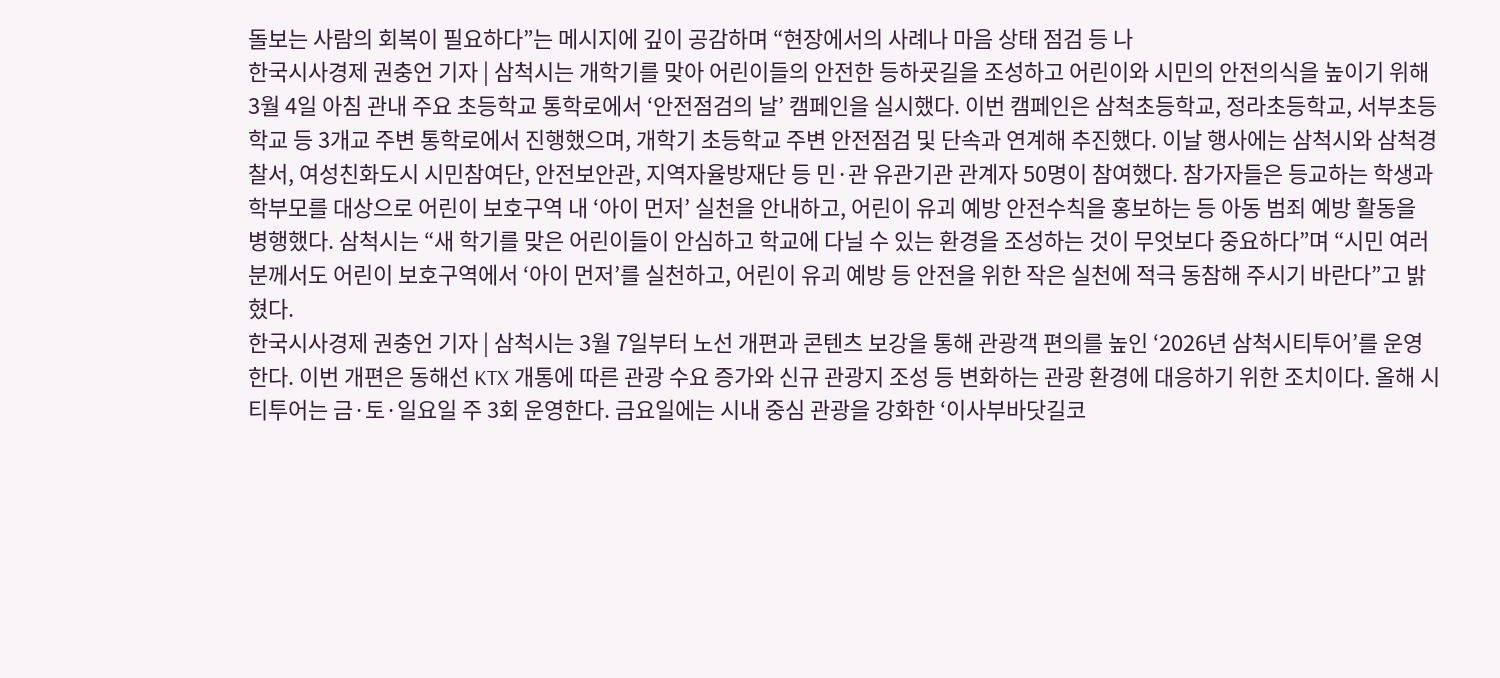돌보는 사람의 회복이 필요하다”는 메시지에 깊이 공감하며 “현장에서의 사례나 마음 상태 점검 등 나
한국시사경제 권충언 기자 | 삼척시는 개학기를 맞아 어린이들의 안전한 등하굣길을 조성하고 어린이와 시민의 안전의식을 높이기 위해 3월 4일 아침 관내 주요 초등학교 통학로에서 ‘안전점검의 날’ 캠페인을 실시했다. 이번 캠페인은 삼척초등학교, 정라초등학교, 서부초등학교 등 3개교 주변 통학로에서 진행했으며, 개학기 초등학교 주변 안전점검 및 단속과 연계해 추진했다. 이날 행사에는 삼척시와 삼척경찰서, 여성친화도시 시민참여단, 안전보안관, 지역자율방재단 등 민·관 유관기관 관계자 50명이 참여했다. 참가자들은 등교하는 학생과 학부모를 대상으로 어린이 보호구역 내 ‘아이 먼저’ 실천을 안내하고, 어린이 유괴 예방 안전수칙을 홍보하는 등 아동 범죄 예방 활동을 병행했다. 삼척시는 “새 학기를 맞은 어린이들이 안심하고 학교에 다닐 수 있는 환경을 조성하는 것이 무엇보다 중요하다”며 “시민 여러분께서도 어린이 보호구역에서 ‘아이 먼저’를 실천하고, 어린이 유괴 예방 등 안전을 위한 작은 실천에 적극 동참해 주시기 바란다”고 밝혔다.
한국시사경제 권충언 기자 | 삼척시는 3월 7일부터 노선 개편과 콘텐츠 보강을 통해 관광객 편의를 높인 ‘2026년 삼척시티투어’를 운영한다. 이번 개편은 동해선 KTX 개통에 따른 관광 수요 증가와 신규 관광지 조성 등 변화하는 관광 환경에 대응하기 위한 조치이다. 올해 시티투어는 금·토·일요일 주 3회 운영한다. 금요일에는 시내 중심 관광을 강화한 ‘이사부바닷길코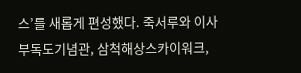스’를 새롭게 편성했다. 죽서루와 이사부독도기념관, 삼척해상스카이워크,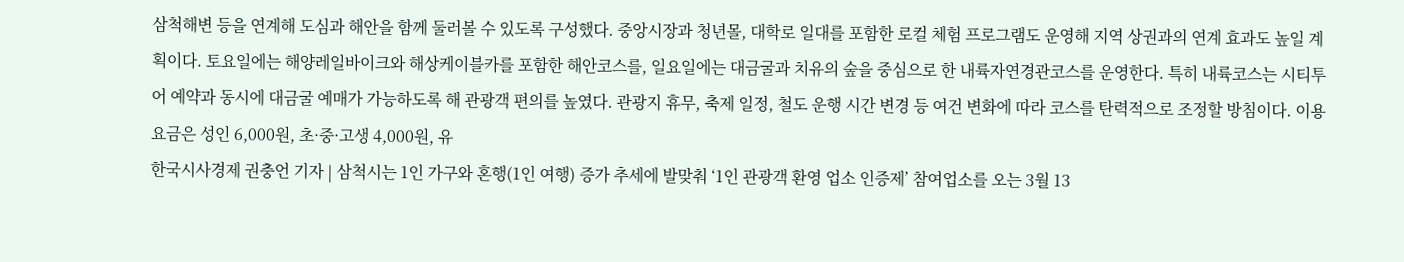삼척해변 등을 연계해 도심과 해안을 함께 둘러볼 수 있도록 구성했다. 중앙시장과 청년몰, 대학로 일대를 포함한 로컬 체험 프로그램도 운영해 지역 상권과의 연계 효과도 높일 계획이다. 토요일에는 해양레일바이크와 해상케이블카를 포함한 해안코스를, 일요일에는 대금굴과 치유의 숲을 중심으로 한 내륙자연경관코스를 운영한다. 특히 내륙코스는 시티투어 예약과 동시에 대금굴 예매가 가능하도록 해 관광객 편의를 높였다. 관광지 휴무, 축제 일정, 철도 운행 시간 변경 등 여건 변화에 따라 코스를 탄력적으로 조정할 방침이다. 이용요금은 성인 6,000원, 초·중·고생 4,000원, 유
한국시사경제 권충언 기자 | 삼척시는 1인 가구와 혼행(1인 여행) 증가 추세에 발맞춰 ‘1인 관광객 환영 업소 인증제’ 참여업소를 오는 3월 13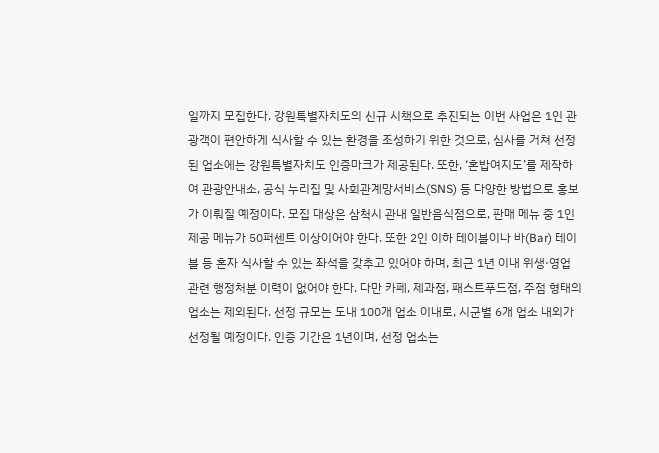일까지 모집한다. 강원특별자치도의 신규 시책으로 추진되는 이번 사업은 1인 관광객이 편안하게 식사할 수 있는 환경을 조성하기 위한 것으로, 심사를 거쳐 선정된 업소에는 강원특별자치도 인증마크가 제공된다. 또한, ‘혼밥여지도’를 제작하여 관광안내소, 공식 누리집 및 사회관계망서비스(SNS) 등 다양한 방법으로 홍보가 이뤄질 예정이다. 모집 대상은 삼척시 관내 일반음식점으로, 판매 메뉴 중 1인 제공 메뉴가 50퍼센트 이상이어야 한다. 또한 2인 이하 테이블이나 바(Bar) 테이블 등 혼자 식사할 수 있는 좌석을 갖추고 있어야 하며, 최근 1년 이내 위생·영업 관련 행정처분 이력이 없어야 한다. 다만 카페, 제과점, 패스트푸드점, 주점 형태의 업소는 제외된다. 선정 규모는 도내 100개 업소 이내로, 시군별 6개 업소 내외가 선정될 예정이다. 인증 기간은 1년이며, 선정 업소는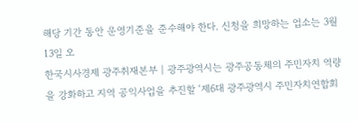해당 기간 동안 운영기준을 준수해야 한다. 신청을 희망하는 업소는 3월 13일 오
한국시사경제 광주취재본부 | 광주광역시는 광주공동체의 주민자치 역량을 강화하고 지역 공익사업을 추진할 ‘제6대 광주광역시 주민자치연합회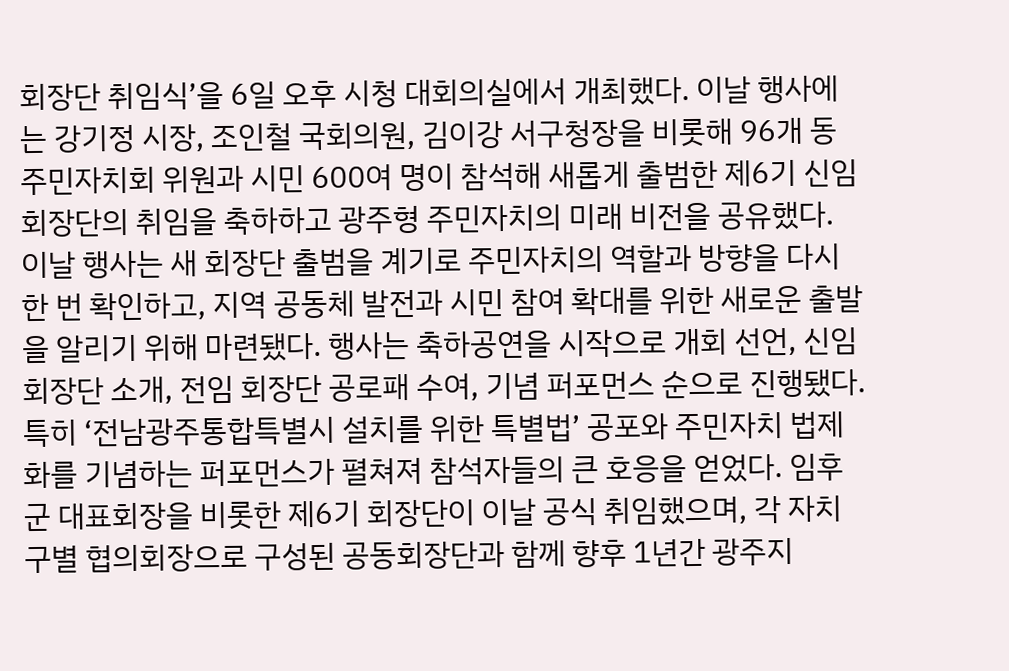회장단 취임식’을 6일 오후 시청 대회의실에서 개최했다. 이날 행사에는 강기정 시장, 조인철 국회의원, 김이강 서구청장을 비롯해 96개 동 주민자치회 위원과 시민 600여 명이 참석해 새롭게 출범한 제6기 신임 회장단의 취임을 축하하고 광주형 주민자치의 미래 비전을 공유했다. 이날 행사는 새 회장단 출범을 계기로 주민자치의 역할과 방향을 다시 한 번 확인하고, 지역 공동체 발전과 시민 참여 확대를 위한 새로운 출발을 알리기 위해 마련됐다. 행사는 축하공연을 시작으로 개회 선언, 신임 회장단 소개, 전임 회장단 공로패 수여, 기념 퍼포먼스 순으로 진행됐다. 특히 ‘전남광주통합특별시 설치를 위한 특별법’ 공포와 주민자치 법제화를 기념하는 퍼포먼스가 펼쳐져 참석자들의 큰 호응을 얻었다. 임후군 대표회장을 비롯한 제6기 회장단이 이날 공식 취임했으며, 각 자치구별 협의회장으로 구성된 공동회장단과 함께 향후 1년간 광주지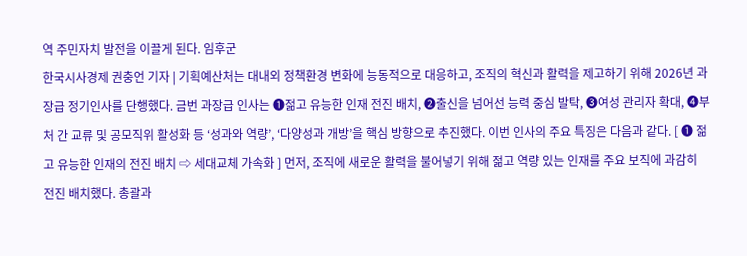역 주민자치 발전을 이끌게 된다. 임후군
한국시사경제 권충언 기자 | 기획예산처는 대내외 정책환경 변화에 능동적으로 대응하고, 조직의 혁신과 활력을 제고하기 위해 2026년 과장급 정기인사를 단행했다. 금번 과장급 인사는 ➊젊고 유능한 인재 전진 배치, ➋출신을 넘어선 능력 중심 발탁, ➌여성 관리자 확대, ➍부처 간 교류 및 공모직위 활성화 등 ‘성과와 역량’, ‘다양성과 개방’을 핵심 방향으로 추진했다. 이번 인사의 주요 특징은 다음과 같다. [ ➊ 젊고 유능한 인재의 전진 배치 ⇨ 세대교체 가속화 ] 먼저, 조직에 새로운 활력을 불어넣기 위해 젊고 역량 있는 인재를 주요 보직에 과감히 전진 배치했다. 총괄과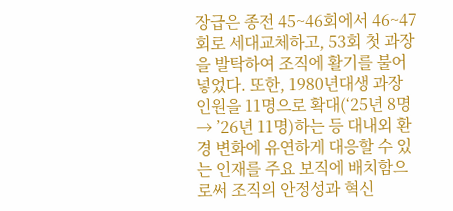장급은 종전 45~46회에서 46~47회로 세대교체하고, 53회 첫 과장을 발탁하여 조직에 활기를 불어넣었다. 또한, 1980년대생 과장 인원을 11명으로 확대(‘25년 8명 → ’26년 11명)하는 등 대내외 환경 변화에 유연하게 대응할 수 있는 인재를 주요 보직에 배치함으로써 조직의 안정성과 혁신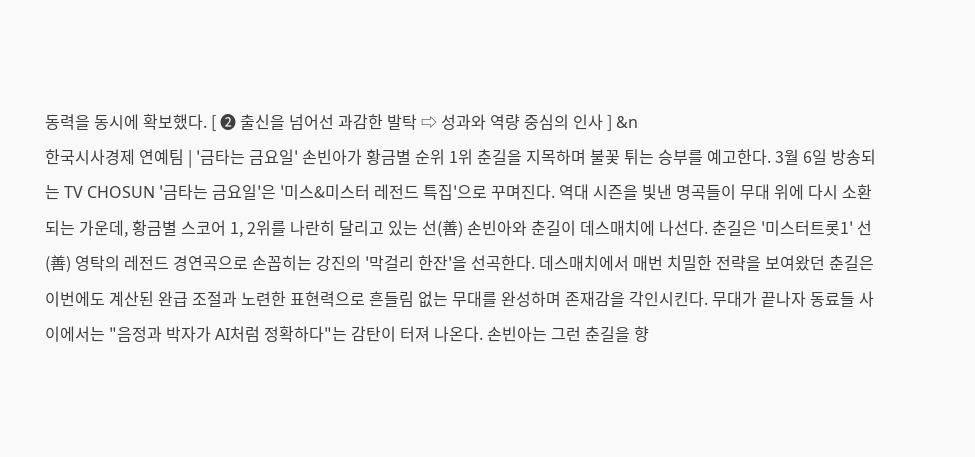동력을 동시에 확보했다. [ ➋ 출신을 넘어선 과감한 발탁 ⇨ 성과와 역량 중심의 인사 ] &n
한국시사경제 연예팀 | '금타는 금요일' 손빈아가 황금별 순위 1위 춘길을 지목하며 불꽃 튀는 승부를 예고한다. 3월 6일 방송되는 TV CHOSUN '금타는 금요일'은 '미스&미스터 레전드 특집'으로 꾸며진다. 역대 시즌을 빛낸 명곡들이 무대 위에 다시 소환되는 가운데, 황금별 스코어 1, 2위를 나란히 달리고 있는 선(善) 손빈아와 춘길이 데스매치에 나선다. 춘길은 '미스터트롯1' 선(善) 영탁의 레전드 경연곡으로 손꼽히는 강진의 '막걸리 한잔'을 선곡한다. 데스매치에서 매번 치밀한 전략을 보여왔던 춘길은 이번에도 계산된 완급 조절과 노련한 표현력으로 흔들림 없는 무대를 완성하며 존재감을 각인시킨다. 무대가 끝나자 동료들 사이에서는 "음정과 박자가 AI처럼 정확하다"는 감탄이 터져 나온다. 손빈아는 그런 춘길을 향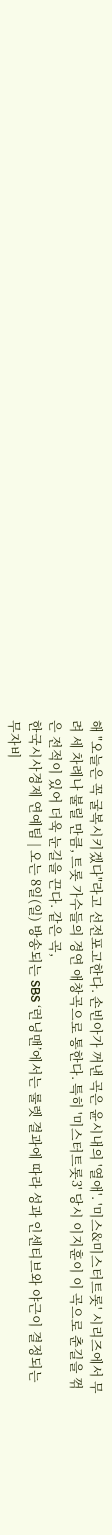해 "오늘은 꼭 굴복시키겠다"라고 선전포고한다. 손빈아가 꺼낸 곡은 윤시내의 '열애'. '미스&미스터트롯' 시리즈에서 무려 세 차례나 불릴 만큼, 트롯 가수들의 경연 애창곡으로 통한다. 특히 '미스터트롯3' 당시 이지훈이 이 곡으로 춘길을 꺾은 전적이 있어 더욱 눈길을 끈다. 같은 곡,
한국시사경제 연예팀 | 오는 8일(일) 방송되는 SBS ‘런닝맨’에서는 룰렛 결과에 따라 성과 인센티브와 야근이 결정되는 무자비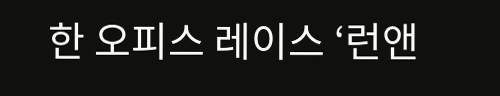한 오피스 레이스 ‘런앤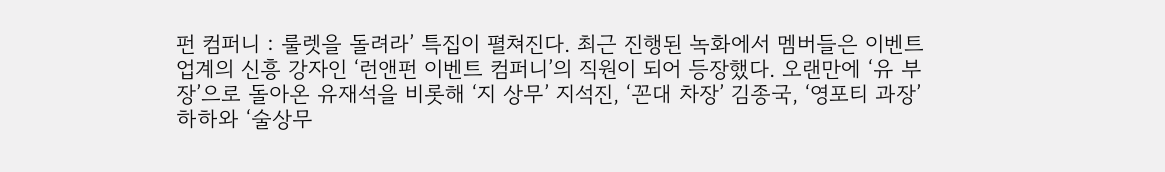펀 컴퍼니 : 룰렛을 돌려라’ 특집이 펼쳐진다. 최근 진행된 녹화에서 멤버들은 이벤트 업계의 신흥 강자인 ‘런앤펀 이벤트 컴퍼니’의 직원이 되어 등장했다. 오랜만에 ‘유 부장’으로 돌아온 유재석을 비롯해 ‘지 상무’ 지석진, ‘꼰대 차장’ 김종국, ‘영포티 과장’ 하하와 ‘술상무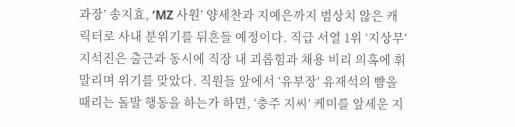과장’ 송지효, ‘MZ 사원’ 양세찬과 지예은까지 범상치 않은 캐릭터로 사내 분위기를 뒤흔들 예정이다. 직급 서열 1위 ‘지상무’ 지석진은 출근과 동시에 직장 내 괴롭힘과 채용 비리 의혹에 휘말리며 위기를 맞았다. 직원들 앞에서 ‘유부장’ 유재석의 뺨을 때리는 돌발 행동을 하는가 하면, ‘충주 지씨’ 케미를 앞세운 지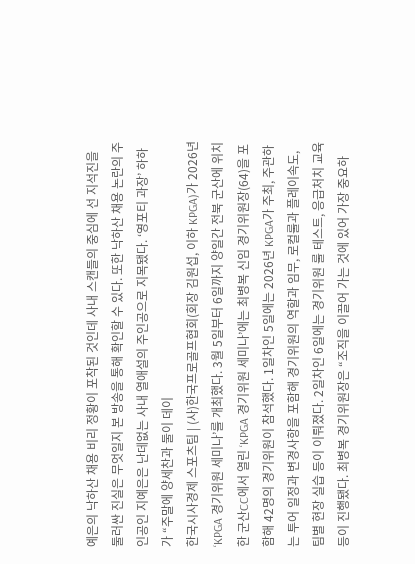예은의 낙하산 채용 비리 정황이 포착된 것인데 사내 스캔들의 중심에 선 지석진을 둘러싼 진실은 무엇일지 본 방송을 통해 확인할 수 있다. 또한 낙하산 채용 논란의 주인공인 지예은은 난데없는 사내 열애설의 주인공으로 지목됐다. ‘영포티 과장’ 하하가 “주말에 양세찬과 둘이 데이
한국시사경제 스포츠팀 | (사)한국프로골프협회(회장 김원섭, 이하 KPGA)가 2026년 ‘KPGA 경기위원 세미나’를 개최했다. 3월 5일부터 6일까지 양일간 전북 군산에 위치한 군산CC에서 열린 ‘KPGA 경기위원 세미나’에는 최병복 신임 경기위원장(64)을 포함해 42명의 경기위원이 참석했다. 1일차인 5일에는 2026년 KPGA가 주최, 주관하는 투어 일정과 변경사항을 포함해 경기위원의 역할과 임무, 로컬룰과 플레이속도, 팀별 현장 실습 등이 이뤄졌다. 2일차인 6일에는 경기위원 룰 테스트, 응급처치 교육 등이 진행됐다. 최병복 경기위원장은 “조직을 이끌어 가는 것에 있어 가장 중요하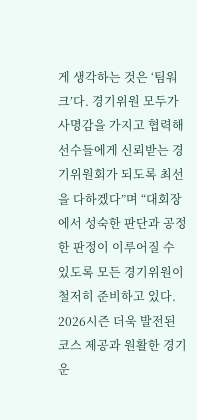게 생각하는 것은 ‘팀워크’다. 경기위원 모두가 사명감을 가지고 협력해 선수들에게 신뢰받는 경기위원회가 되도록 최선을 다하겠다”며 “대회장에서 성숙한 판단과 공정한 판정이 이루어질 수 있도록 모든 경기위원이 철저히 준비하고 있다. 2026시즌 더욱 발전된 코스 제공과 원활한 경기 운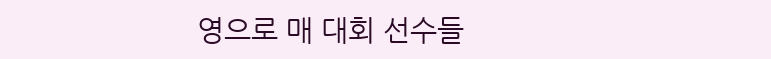영으로 매 대회 선수들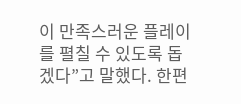이 만족스러운 플레이를 펼칠 수 있도록 돕겠다”고 말했다. 한편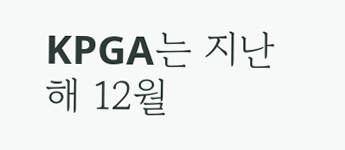KPGA는 지난해 12월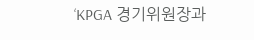‘KPGA 경기위원장과